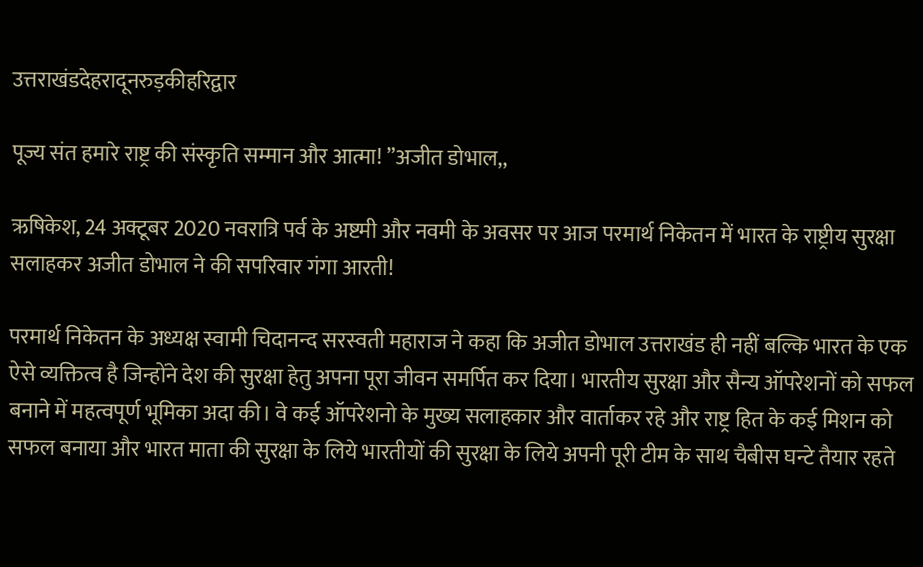उत्तराखंडदेहरादूनरुड़कीहरिद्वार

पूज्य संत हमारे राष्ट्र की संस्कृति सम्मान और आत्मा! ”अजीत डोभाल,,

ऋषिकेश, 24 अक्टूबर 2020 नवरात्रि पर्व के अष्टमी और नवमी के अवसर पर आज परमार्थ निकेतन में भारत के राष्ट्रीय सुरक्षा सलाहकर अजीत डोभाल ने की सपरिवार गंगा आरती!

परमार्थ निकेतन के अध्यक्ष स्वामी चिदानन्द सरस्वती महाराज ने कहा कि अजीत डोभाल उत्तराखंड ही नहीं बल्कि भारत के एक ऐसे व्यक्तित्व है जिन्होंने देश की सुरक्षा हेतु अपना पूरा जीवन समर्पित कर दिया। भारतीय सुरक्षा और सैन्य ऑपरेशनों को सफल बनाने में महत्वपूर्ण भूमिका अदा की। वे कई ऑपरेशनो के मुख्य सलाहकार और वार्ताकर रहे और राष्ट्र हित के कई मिशन को सफल बनाया और भारत माता की सुरक्षा के लिये भारतीयों की सुरक्षा के लिये अपनी पूरी टीम के साथ चैबीस घन्टे तैयार रहते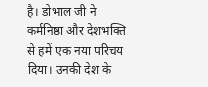है। डोभाल जी ने कर्मनिष्ठा और देशभक्ति से हमें एक नया परिचय दिया। उनकी देश के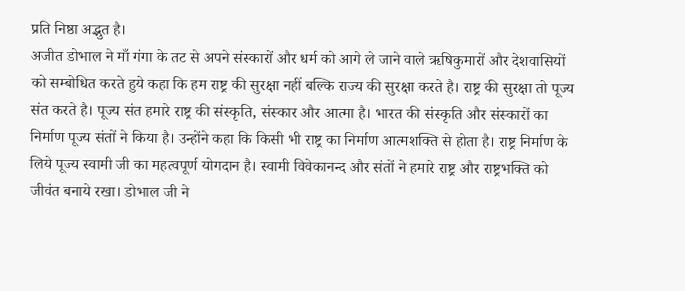प्रति निष्ठा अद्भुत है।
अजीत डोभाल ने माँ गंगा के तट से अपने संस्कारों और धर्म को आगे ले जाने वाले ऋषिकुमारों और देशवासियों को सम्बोधित करते हुये कहा कि हम राष्ट्र की सुरक्षा नहीं बल्कि राज्य की सुरक्षा करते है। राष्ट्र की सुरक्षा तो पूज्य संत करते है। पूज्य संत हमारे राष्ट्र की संस्कृति, संस्कार और आत्मा है। भारत की संस्कृति और संस्कारों का निर्माण पूज्य संतों ने किया है। उन्होंने कहा कि किसी भी राष्ट्र का निर्माण आत्मशक्ति से होता है। राष्ट्र निर्माण के लिये पूज्य स्वामी जी का महत्वपूर्ण योगदान है। स्वामी विवेकानन्द और संतों ने हमारे राष्ट्र और राष्ट्रभक्ति को जीवंत बनाये रखा। डोभाल जी ने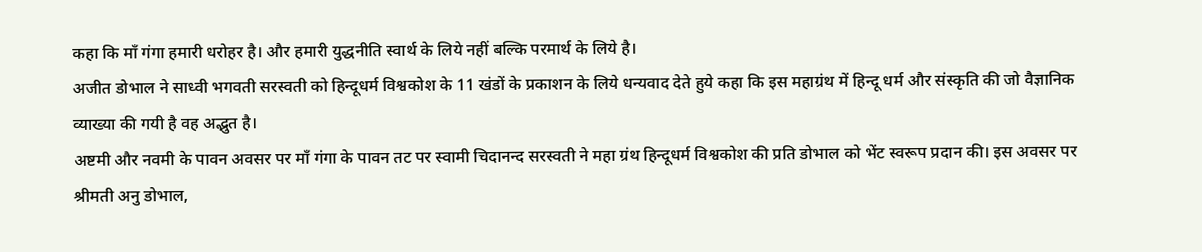कहा कि माँ गंगा हमारी धरोहर है। और हमारी युद्धनीति स्वार्थ के लिये नहीं बल्कि परमार्थ के लिये है।
अजीत डोभाल ने साध्वी भगवती सरस्वती को हिन्दूधर्म विश्वकोश के 11 खंडों के प्रकाशन के लिये धन्यवाद देते हुये कहा कि इस महाग्रंथ में हिन्दू धर्म और संस्कृति की जो वैज्ञानिक व्याख्या की गयी है वह अद्भुत है।
अष्टमी और नवमी के पावन अवसर पर माँ गंगा के पावन तट पर स्वामी चिदानन्द सरस्वती ने महा ग्रंथ हिन्दूधर्म विश्वकोश की प्रति डोभाल को भेंट स्वरूप प्रदान की। इस अवसर पर श्रीमती अनु डोभाल,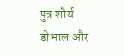पुत्र शौर्य डोभाल और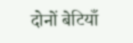दोनों बेटियाँ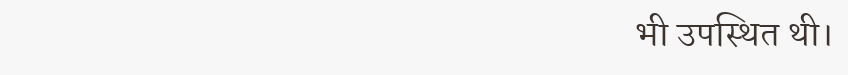भी उपस्थित थी।